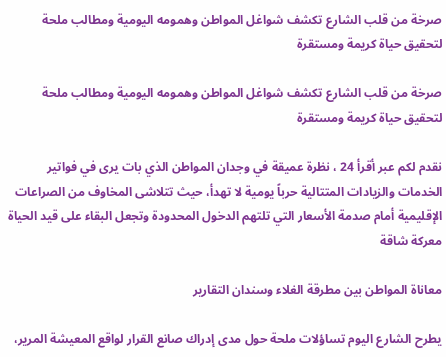صرخة من قلب الشارع تكشف شواغل المواطن وهمومه اليومية ومطالب ملحة لتحقيق حياة كريمة ومستقرة

صرخة من قلب الشارع تكشف شواغل المواطن وهمومه اليومية ومطالب ملحة لتحقيق حياة كريمة ومستقرة

نقدم لكم عبر أقرأ 24 ، نظرة عميقة في وجدان المواطن الذي بات يرى في فواتير الخدمات والزيادات المتتالية حرباً يومية لا تهدأ، حيث تتلاشى المخاوف من الصراعات الإقليمية أمام صدمة الأسعار التي تلتهم الدخول المحدودة وتجعل البقاء على قيد الحياة معركة شاقة

معاناة المواطن بين مطرقة الغلاء وسندان التقارير

يطرح الشارع اليوم تساؤلات ملحة حول مدى إدراك صانع القرار لواقع المعيشة المرير،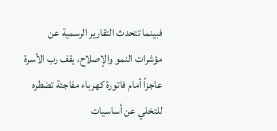فبينما تتحدث التقارير الرسمية عن مؤشرات النمو والإصلاح، يقف رب الأسرة عاجزاً أمام فاتورة كهرباء مفاجئة تضطره للتخلي عن أساسيات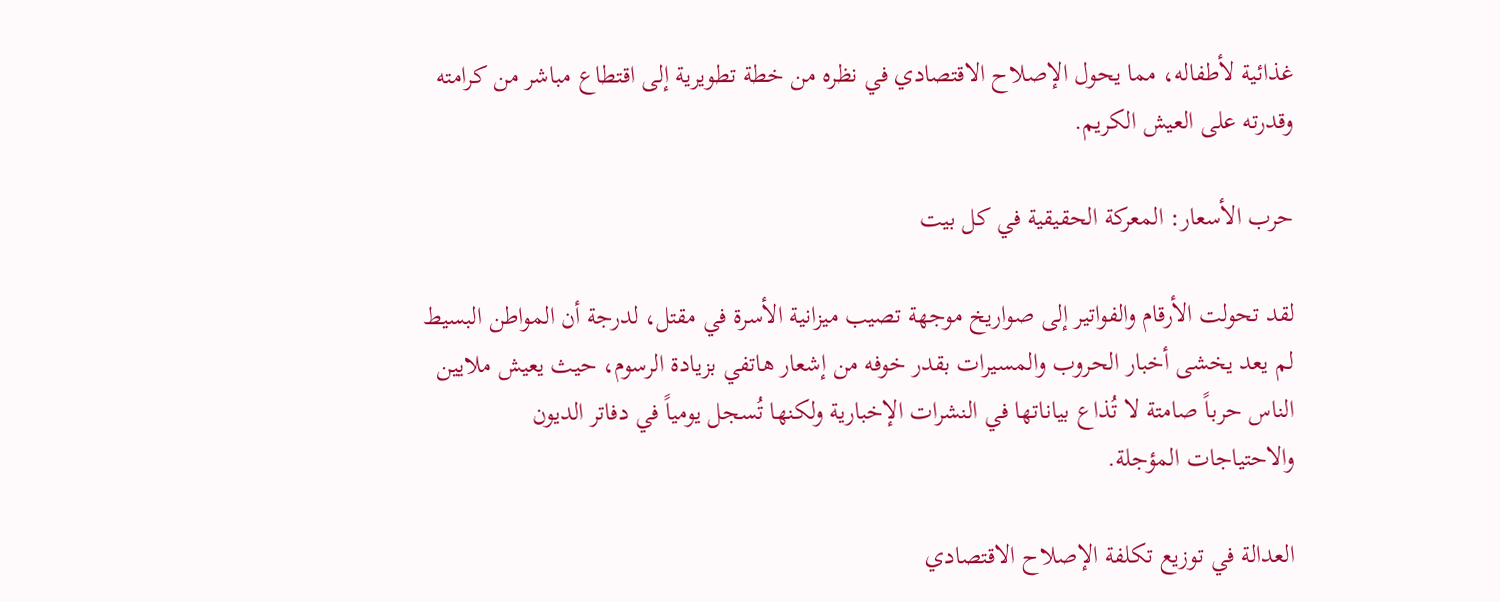غذائية لأطفاله، مما يحول الإصلاح الاقتصادي في نظره من خطة تطويرية إلى اقتطاع مباشر من كرامته وقدرته على العيش الكريم.

حرب الأسعار: المعركة الحقيقية في كل بيت

لقد تحولت الأرقام والفواتير إلى صواريخ موجهة تصيب ميزانية الأسرة في مقتل، لدرجة أن المواطن البسيط لم يعد يخشى أخبار الحروب والمسيرات بقدر خوفه من إشعار هاتفي بزيادة الرسوم، حيث يعيش ملايين الناس حرباً صامتة لا تُذاع بياناتها في النشرات الإخبارية ولكنها تُسجل يومياً في دفاتر الديون والاحتياجات المؤجلة.

العدالة في توزيع تكلفة الإصلاح الاقتصادي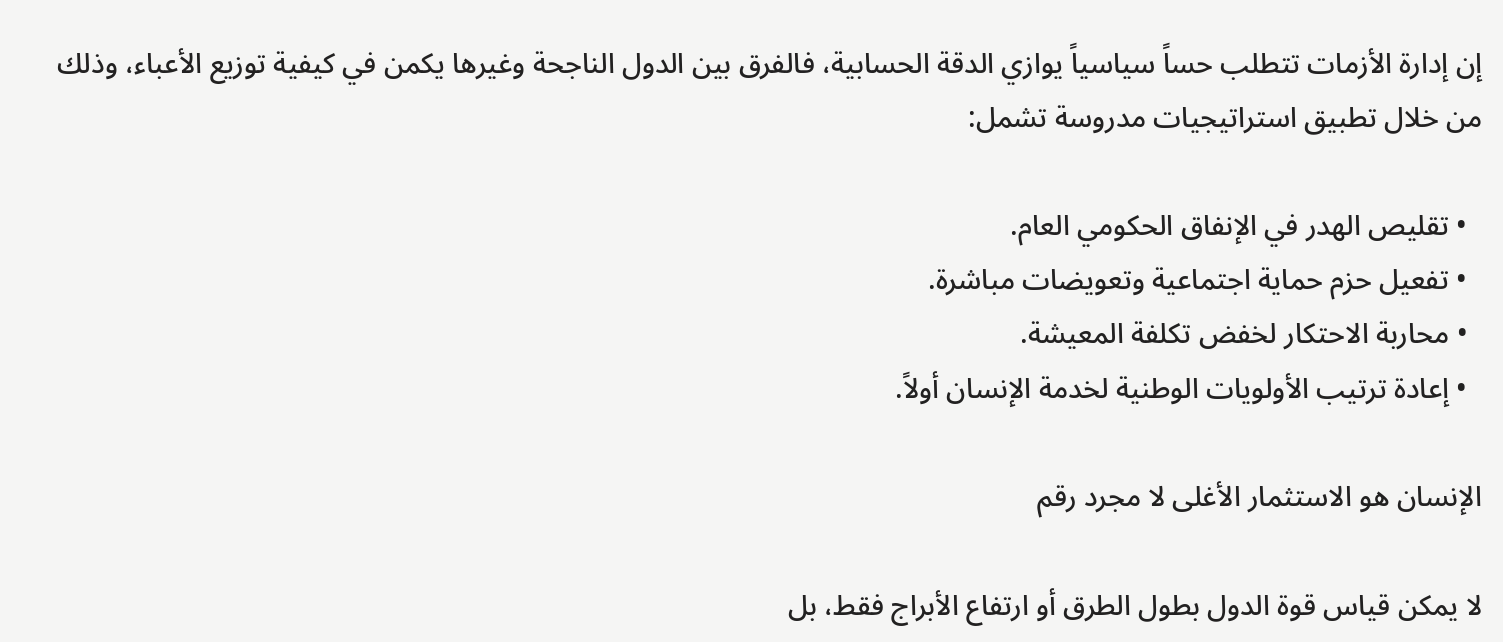إن إدارة الأزمات تتطلب حساً سياسياً يوازي الدقة الحسابية، فالفرق بين الدول الناجحة وغيرها يكمن في كيفية توزيع الأعباء، وذلك من خلال تطبيق استراتيجيات مدروسة تشمل:

  • تقليص الهدر في الإنفاق الحكومي العام.
  • تفعيل حزم حماية اجتماعية وتعويضات مباشرة.
  • محاربة الاحتكار لخفض تكلفة المعيشة.
  • إعادة ترتيب الأولويات الوطنية لخدمة الإنسان أولاً.

الإنسان هو الاستثمار الأغلى لا مجرد رقم

لا يمكن قياس قوة الدول بطول الطرق أو ارتفاع الأبراج فقط، بل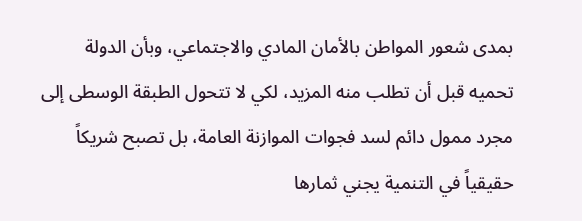بمدى شعور المواطن بالأمان المادي والاجتماعي، وبأن الدولة تحميه قبل أن تطلب منه المزيد، لكي لا تتحول الطبقة الوسطى إلى مجرد ممول دائم لسد فجوات الموازنة العامة، بل تصبح شريكاً حقيقياً في التنمية يجني ثمارها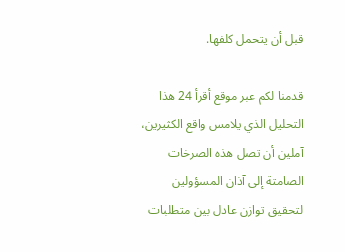قبل أن يتحمل كلفها.

قدمنا لكم عبر موقع أقرأ 24 هذا التحليل الذي يلامس واقع الكثيرين، آملين أن تصل هذه الصرخات الصامتة إلى آذان المسؤولين لتحقيق توازن عادل بين متطلبات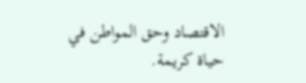الاقتصاد وحق المواطن في حياة كريمة.